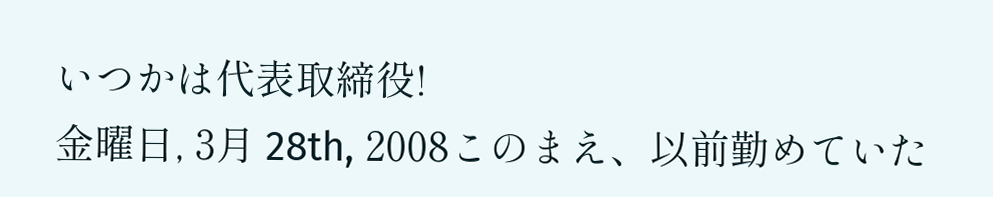いつかは代表取締役!
金曜日, 3月 28th, 2008このまえ、以前勤めていた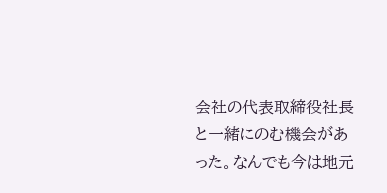会社の代表取締役社長と一緒にのむ機会があった。なんでも今は地元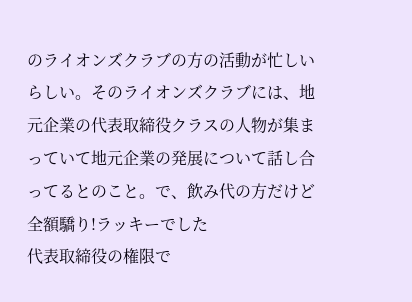のライオンズクラブの方の活動が忙しいらしい。そのライオンズクラブには、地元企業の代表取締役クラスの人物が集まっていて地元企業の発展について話し合ってるとのこと。で、飲み代の方だけど全額驕り!ラッキーでした
代表取締役の権限で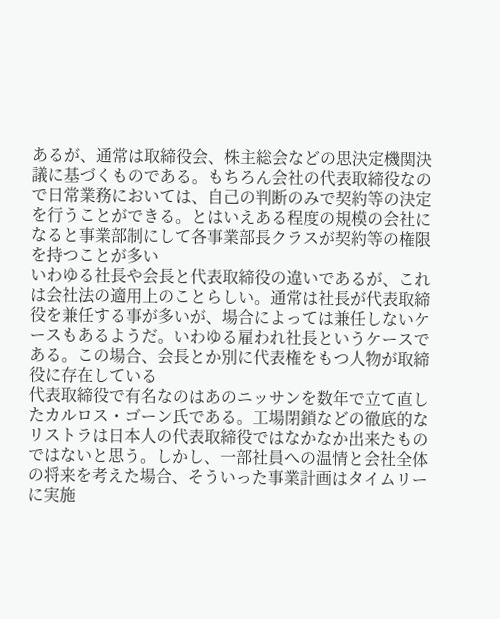あるが、通常は取締役会、株主総会などの思決定機関決議に基づくものである。もちろん会社の代表取締役なので日常業務においては、自己の判断のみで契約等の決定を行うことができる。とはいえある程度の規模の会社になると事業部制にして各事業部長クラスが契約等の権限を持つことが多い
いわゆる社長や会長と代表取締役の違いであるが、これは会社法の適用上のことらしい。通常は社長が代表取締役を兼任する事が多いが、場合によっては兼任しないケースもあるようだ。いわゆる雇われ社長というケースである。この場合、会長とか別に代表権をもつ人物が取締役に存在している
代表取締役で有名なのはあのニッサンを数年で立て直したカルロス・ゴーン氏である。工場閉鎖などの徹底的なリストラは日本人の代表取締役ではなかなか出来たものではないと思う。しかし、一部社員への温情と会社全体の将来を考えた場合、そういった事業計画はタイムリーに実施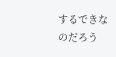するできなのだろう